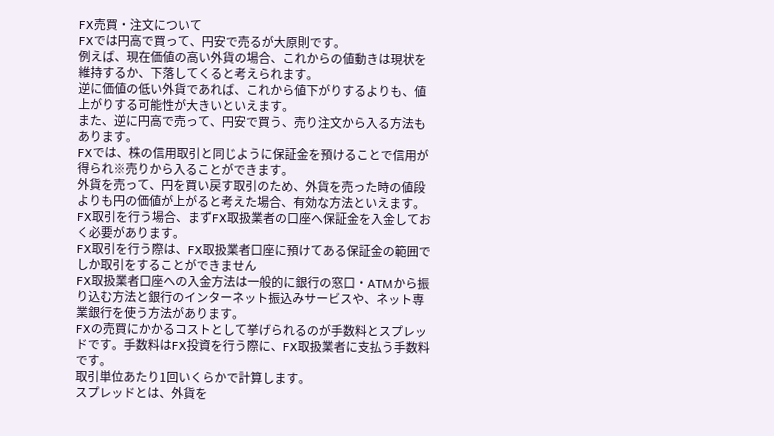FX売買・注文について
FXでは円高で買って、円安で売るが大原則です。
例えば、現在価値の高い外貨の場合、これからの値動きは現状を維持するか、下落してくると考えられます。
逆に価値の低い外貨であれば、これから値下がりするよりも、値上がりする可能性が大きいといえます。
また、逆に円高で売って、円安で買う、売り注文から入る方法もあります。
FXでは、株の信用取引と同じように保証金を預けることで信用が得られ※売りから入ることができます。
外貨を売って、円を買い戻す取引のため、外貨を売った時の値段よりも円の価値が上がると考えた場合、有効な方法といえます。
FX取引を行う場合、まずFX取扱業者の口座へ保証金を入金しておく必要があります。
FX取引を行う際は、FX取扱業者口座に預けてある保証金の範囲でしか取引をすることができません
FX取扱業者口座への入金方法は一般的に銀行の窓口・ATMから振り込む方法と銀行のインターネット振込みサービスや、ネット専業銀行を使う方法があります。
FXの売買にかかるコストとして挙げられるのが手数料とスプレッドです。手数料はFX投資を行う際に、FX取扱業者に支払う手数料です。
取引単位あたり1回いくらかで計算します。
スプレッドとは、外貨を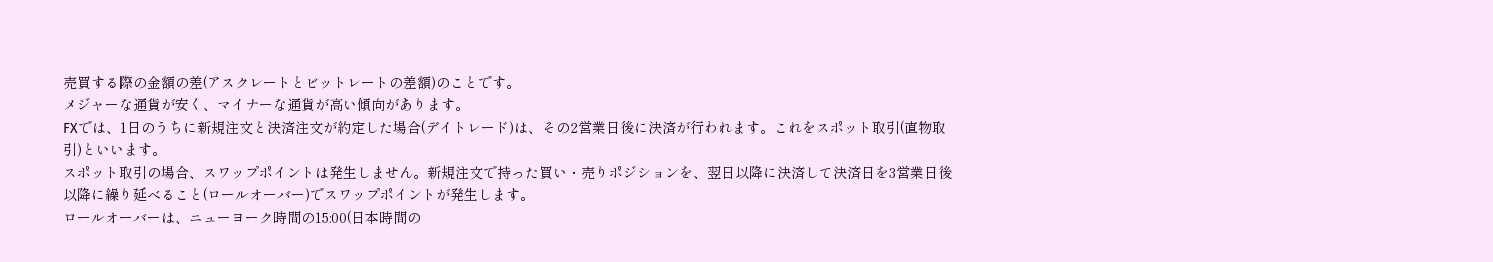売買する際の金額の差(アスクレートとビットレートの差額)のことです。
メジャーな通貨が安く、マイナーな通貨が高い傾向があります。
FXでは、1日のうちに新規注文と決済注文が約定した場合(デイトレード)は、その2営業日後に決済が行われます。これをスポット取引(直物取引)といいます。
スポット取引の場合、スワップポイントは発生しません。新規注文で持った買い・売りポジションを、翌日以降に決済して決済日を3営業日後以降に繰り延べること(ロールオーバー)でスワップポイントが発生します。
ロールオーバーは、ニューヨーク時間の15:00(日本時間の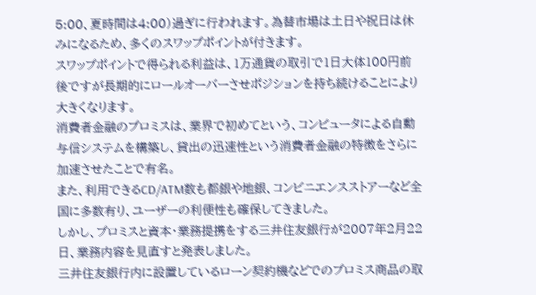5:00、夏時間は4:00)過ぎに行われます。為替市場は土日や祝日は休みになるため、多くのスワップポイントが付きます。
スワップポイントで得られる利益は、1万通貨の取引で1日大体100円前後ですが長期的にロールオーバーさせポジションを持ち続けることにより大きくなります。
消費者金融のプロミスは、業界で初めてという、コンピュータによる自動与信システムを構築し、貸出の迅速性という消費者金融の特徴をさらに加速させたことで有名。
また、利用できるCD/ATM数も都銀や地銀、コンビニエンスストアーなど全国に多数有り、ユーザーの利便性も確保してきました。
しかし、プロミスと資本・業務提携をする三井住友銀行が2007年2月22日、業務内容を見直すと発表しました。
三井住友銀行内に設置しているローン契約機などでのプロミス商品の取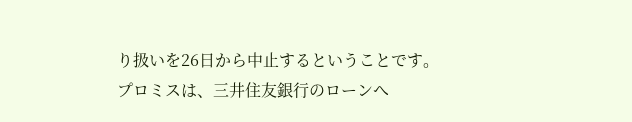り扱いを26日から中止するということです。
プロミスは、三井住友銀行のローンへ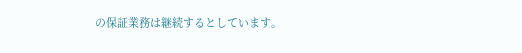の保証業務は継続するとしています。